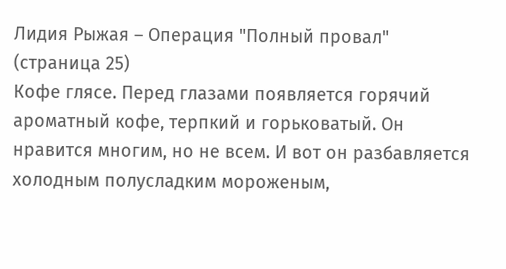Лидия Рыжая – Операция "Полный провал" (страница 25)
Кофе глясе. Перед глазами появляется горячий ароматный кофе, терпкий и горьковатый. Он нравится многим, но не всем. И вот он разбавляется холодным полусладким мороженым,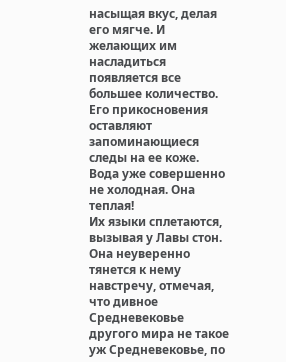насыщая вкус, делая его мягче. И желающих им насладиться появляется все большее количество.
Его прикосновения оставляют запоминающиеся следы на ее коже. Вода уже совершенно не холодная. Она теплая!
Их языки сплетаются, вызывая у Лавы стон. Она неуверенно тянется к нему навстречу, отмечая, что дивное Средневековье другого мира не такое уж Средневековье, по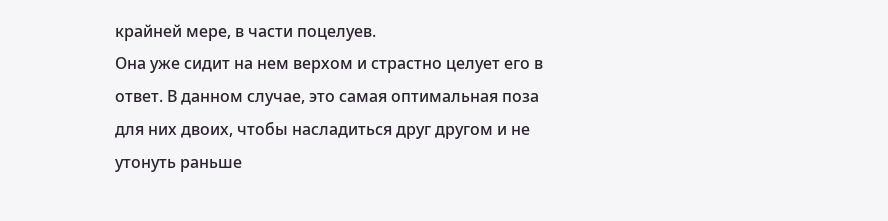крайней мере, в части поцелуев.
Она уже сидит на нем верхом и страстно целует его в ответ. В данном случае, это самая оптимальная поза для них двоих, чтобы насладиться друг другом и не утонуть раньше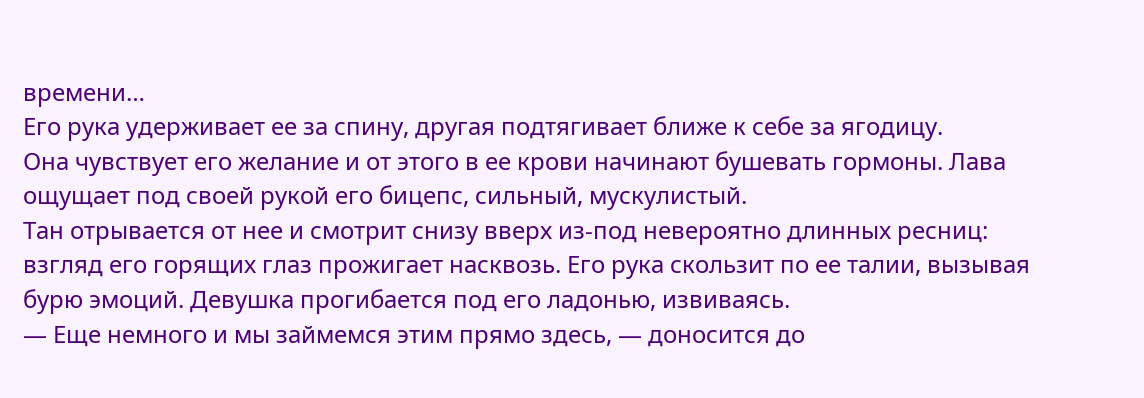времени…
Его рука удерживает ее за спину, другая подтягивает ближе к себе за ягодицу.
Она чувствует его желание и от этого в ее крови начинают бушевать гормоны. Лава ощущает под своей рукой его бицепс, сильный, мускулистый.
Тан отрывается от нее и смотрит снизу вверх из-под невероятно длинных ресниц: взгляд его горящих глаз прожигает насквозь. Его рука скользит по ее талии, вызывая бурю эмоций. Девушка прогибается под его ладонью, извиваясь.
— Еще немного и мы займемся этим прямо здесь, — доносится до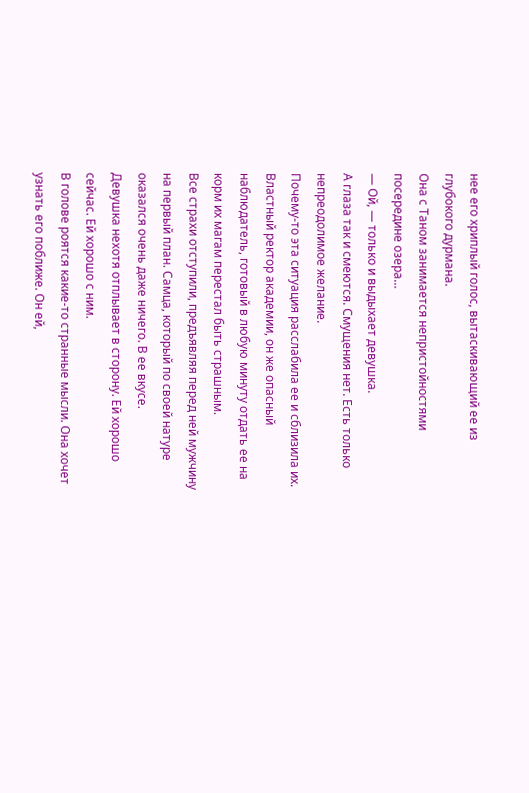нее его хриплый голос, вытаскивающий ее из глубокого дурмана.
Она с Таном занимается непристойностями посередине озера…
— Ой, — только и выдыхает девушка.
А глаза так и смеются. Смущения нет. Есть только непреодолимое желание.
Почему-то эта ситуация расслабила ее и сблизила их.
Властный ректор академии, он же опасный наблюдатель, готовый в любую минуту отдать ее на корм их магам перестал быть страшным.
Все страхи отступили, предъявляя перед ней мужчину на первый план. Самца, который по своей натуре оказался очень даже ничего. В ее вкусе.
Девушка нехотя отплывает в сторону. Ей хорошо сейчас. Ей хорошо с ним.
В голове роятся какие-то странные мысли. Она хочет узнать его поближе. Он ей,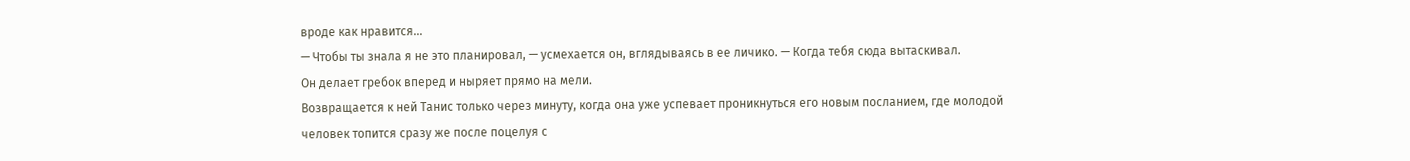вроде как нравится…
— Чтобы ты знала я не это планировал, — усмехается он, вглядываясь в ее личико. — Когда тебя сюда вытаскивал.
Он делает гребок вперед и ныряет прямо на мели.
Возвращается к ней Танис только через минуту, когда она уже успевает проникнуться его новым посланием, где молодой человек топится сразу же после поцелуя с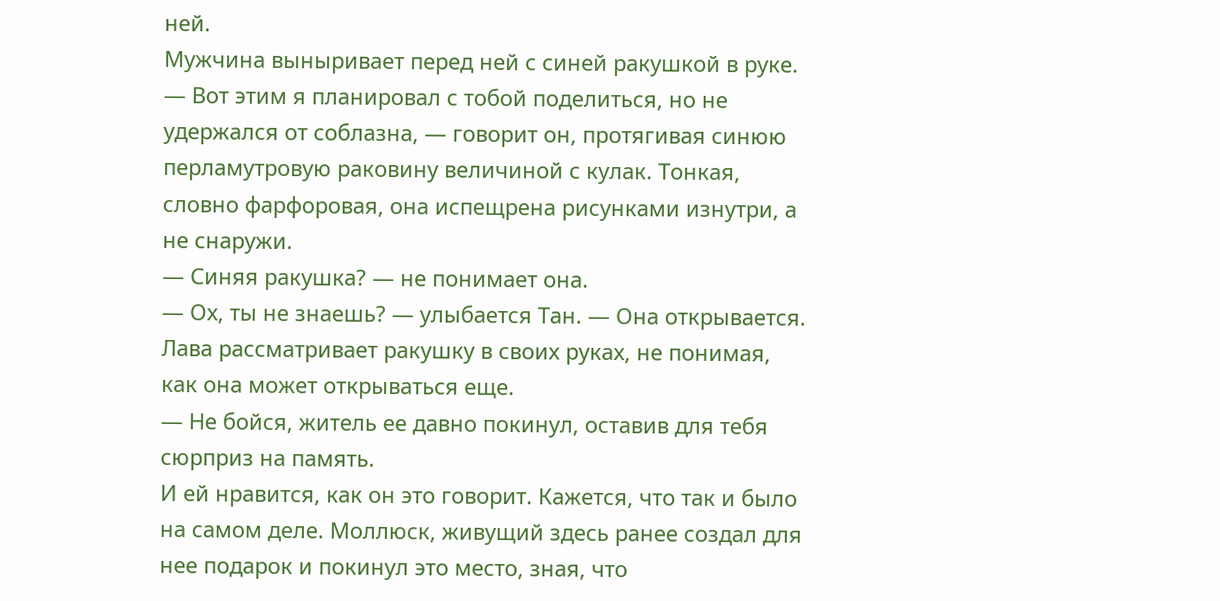ней.
Мужчина выныривает перед ней с синей ракушкой в руке.
— Вот этим я планировал с тобой поделиться, но не удержался от соблазна, — говорит он, протягивая синюю перламутровую раковину величиной с кулак. Тонкая, словно фарфоровая, она испещрена рисунками изнутри, а не снаружи.
— Синяя ракушка? — не понимает она.
— Ох, ты не знаешь? — улыбается Тан. — Она открывается.
Лава рассматривает ракушку в своих руках, не понимая, как она может открываться еще.
— Не бойся, житель ее давно покинул, оставив для тебя сюрприз на память.
И ей нравится, как он это говорит. Кажется, что так и было на самом деле. Моллюск, живущий здесь ранее создал для нее подарок и покинул это место, зная, что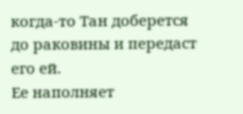когда-то Тан доберется до раковины и передаст его ей.
Ее наполняет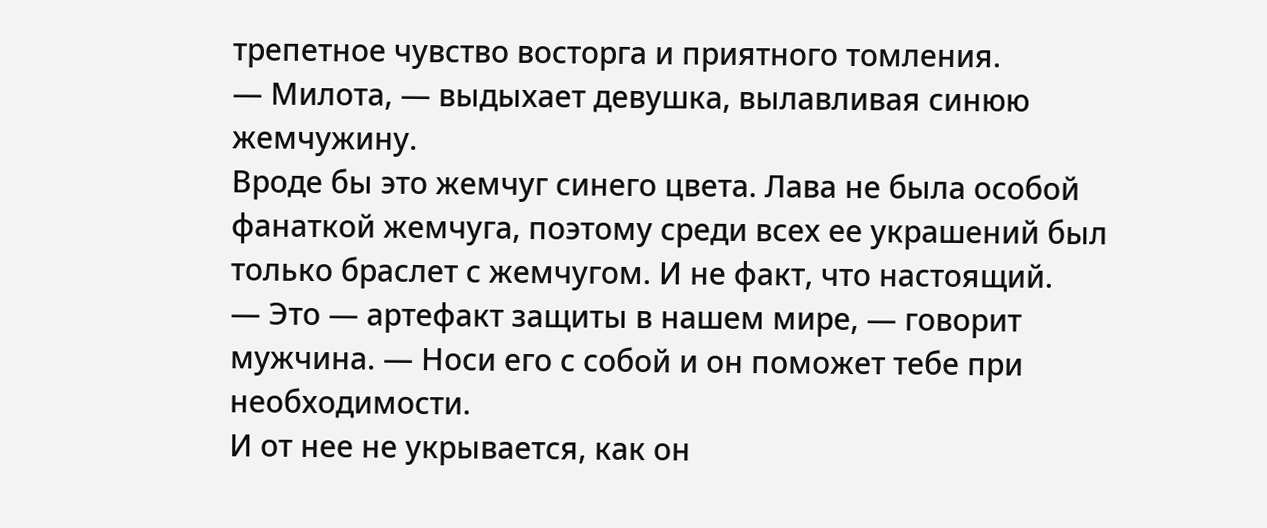трепетное чувство восторга и приятного томления.
— Милота, — выдыхает девушка, вылавливая синюю жемчужину.
Вроде бы это жемчуг синего цвета. Лава не была особой фанаткой жемчуга, поэтому среди всех ее украшений был только браслет с жемчугом. И не факт, что настоящий.
— Это — артефакт защиты в нашем мире, — говорит мужчина. — Носи его с собой и он поможет тебе при необходимости.
И от нее не укрывается, как он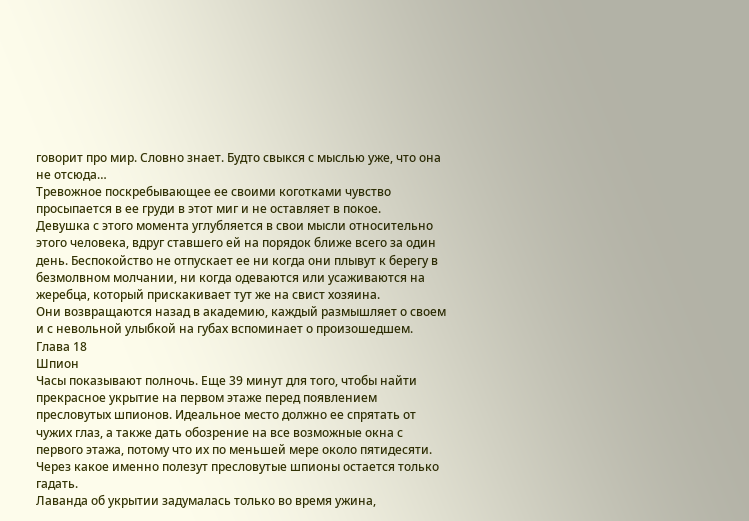говорит про мир. Словно знает. Будто свыкся с мыслью уже, что она не отсюда…
Тревожное поскребывающее ее своими коготками чувство просыпается в ее груди в этот миг и не оставляет в покое.
Девушка с этого момента углубляется в свои мысли относительно этого человека, вдруг ставшего ей на порядок ближе всего за один день. Беспокойство не отпускает ее ни когда они плывут к берегу в безмолвном молчании, ни когда одеваются или усаживаются на жеребца, который прискакивает тут же на свист хозяина.
Они возвращаются назад в академию, каждый размышляет о своем и с невольной улыбкой на губах вспоминает о произошедшем.
Глава 18
Шпион
Часы показывают полночь. Еще 39 минут для того, чтобы найти прекрасное укрытие на первом этаже перед появлением пресловутых шпионов. Идеальное место должно ее спрятать от чужих глаз, а также дать обозрение на все возможные окна с первого этажа, потому что их по меньшей мере около пятидесяти. Через какое именно полезут пресловутые шпионы остается только гадать.
Лаванда об укрытии задумалась только во время ужина,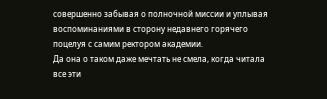совершенно забывая о полночной миссии и уплывая воспоминаниями в сторону недавнего горячего поцелуя с самим ректором академии.
Да она о таком даже мечтать не смела, когда читала все эти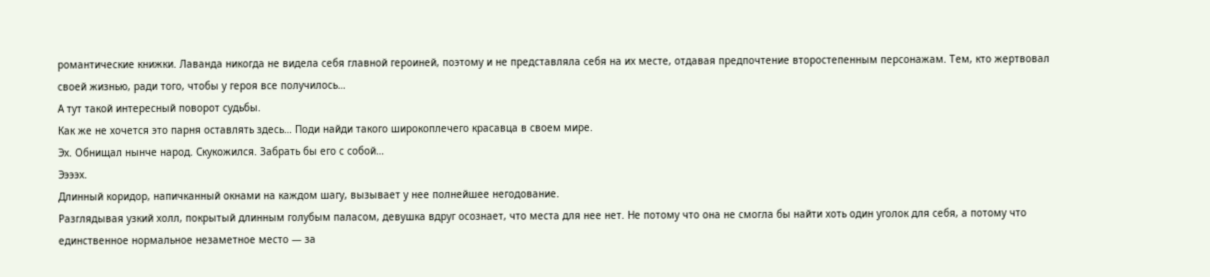романтические книжки. Лаванда никогда не видела себя главной героиней, поэтому и не представляла себя на их месте, отдавая предпочтение второстепенным персонажам. Тем, кто жертвовал своей жизнью, ради того, чтобы у героя все получилось…
А тут такой интересный поворот судьбы.
Как же не хочется это парня оставлять здесь… Поди найди такого широкоплечего красавца в своем мире.
Эх. Обнищал нынче народ. Скукожился. Забрать бы его с собой…
Ээээх.
Длинный коридор, напичканный окнами на каждом шагу, вызывает у нее полнейшее негодование.
Разглядывая узкий холл, покрытый длинным голубым паласом, девушка вдруг осознает, что места для нее нет. Не потому что она не смогла бы найти хоть один уголок для себя, а потому что единственное нормальное незаметное место — за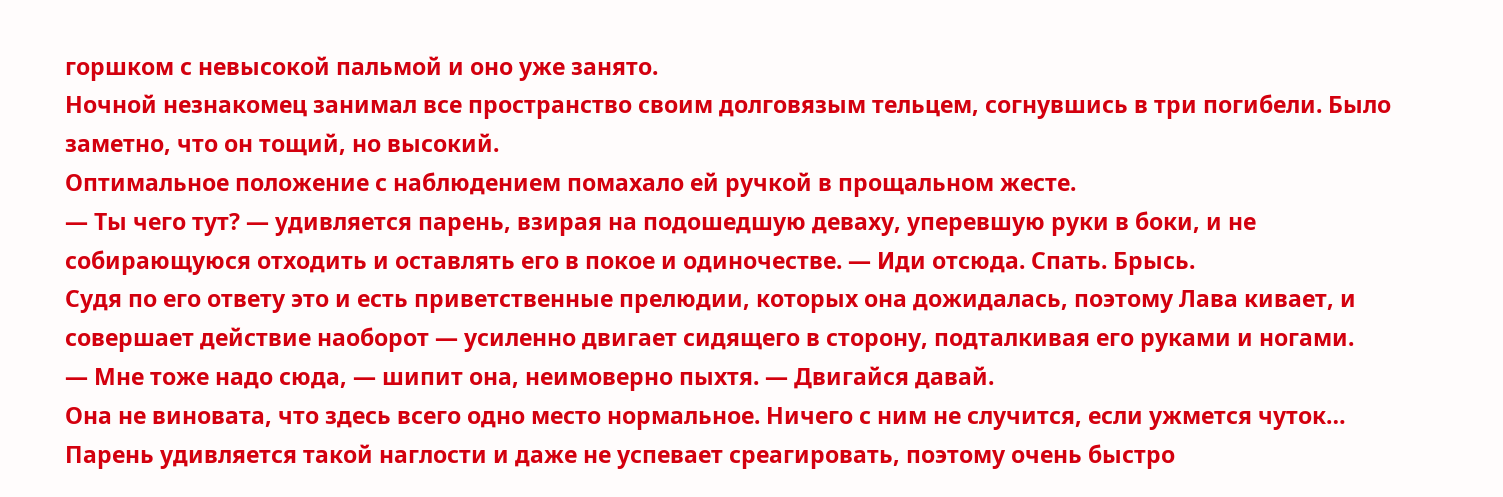горшком с невысокой пальмой и оно уже занято.
Ночной незнакомец занимал все пространство своим долговязым тельцем, согнувшись в три погибели. Было заметно, что он тощий, но высокий.
Оптимальное положение с наблюдением помахало ей ручкой в прощальном жесте.
— Ты чего тут? — удивляется парень, взирая на подошедшую деваху, уперевшую руки в боки, и не собирающуюся отходить и оставлять его в покое и одиночестве. — Иди отсюда. Спать. Брысь.
Судя по его ответу это и есть приветственные прелюдии, которых она дожидалась, поэтому Лава кивает, и совершает действие наоборот — усиленно двигает сидящего в сторону, подталкивая его руками и ногами.
— Мне тоже надо сюда, — шипит она, неимоверно пыхтя. — Двигайся давай.
Она не виновата, что здесь всего одно место нормальное. Ничего с ним не случится, если ужмется чуток…
Парень удивляется такой наглости и даже не успевает среагировать, поэтому очень быстро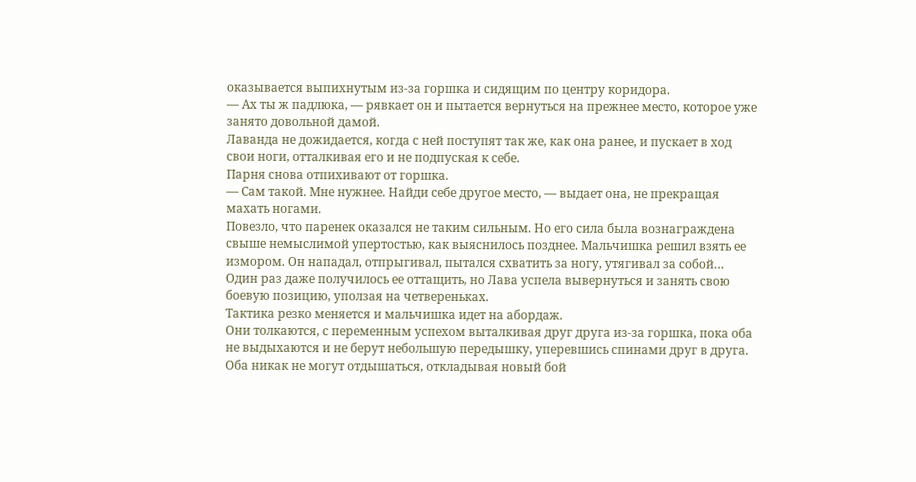оказывается выпихнутым из-за горшка и сидящим по центру коридора.
— Ах ты ж падлюка, — рявкает он и пытается вернуться на прежнее место, которое уже занято довольной дамой.
Лаванда не дожидается, когда с ней поступят так же, как она ранее, и пускает в ход свои ноги, отталкивая его и не подпуская к себе.
Парня снова отпихивают от горшка.
— Сам такой. Мне нужнее. Найди себе другое место, — выдает она, не прекращая махать ногами.
Повезло, что паренек оказался не таким сильным. Но его сила была вознаграждена свыше немыслимой упертостью, как выяснилось позднее. Мальчишка решил взять ее измором. Он нападал, отпрыгивал, пытался схватить за ногу, утягивал за собой…
Один раз даже получилось ее оттащить, но Лава успела вывернуться и занять свою боевую позицию, уползая на четвереньках.
Тактика резко меняется и мальчишка идет на абордаж.
Они толкаются, с переменным успехом выталкивая друг друга из-за горшка, пока оба не выдыхаются и не берут небольшую передышку, уперевшись спинами друг в друга.
Оба никак не могут отдышаться, откладывая новый бой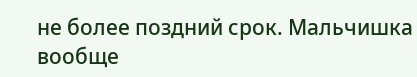не более поздний срок. Мальчишка вообще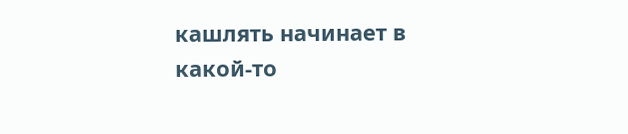кашлять начинает в какой-то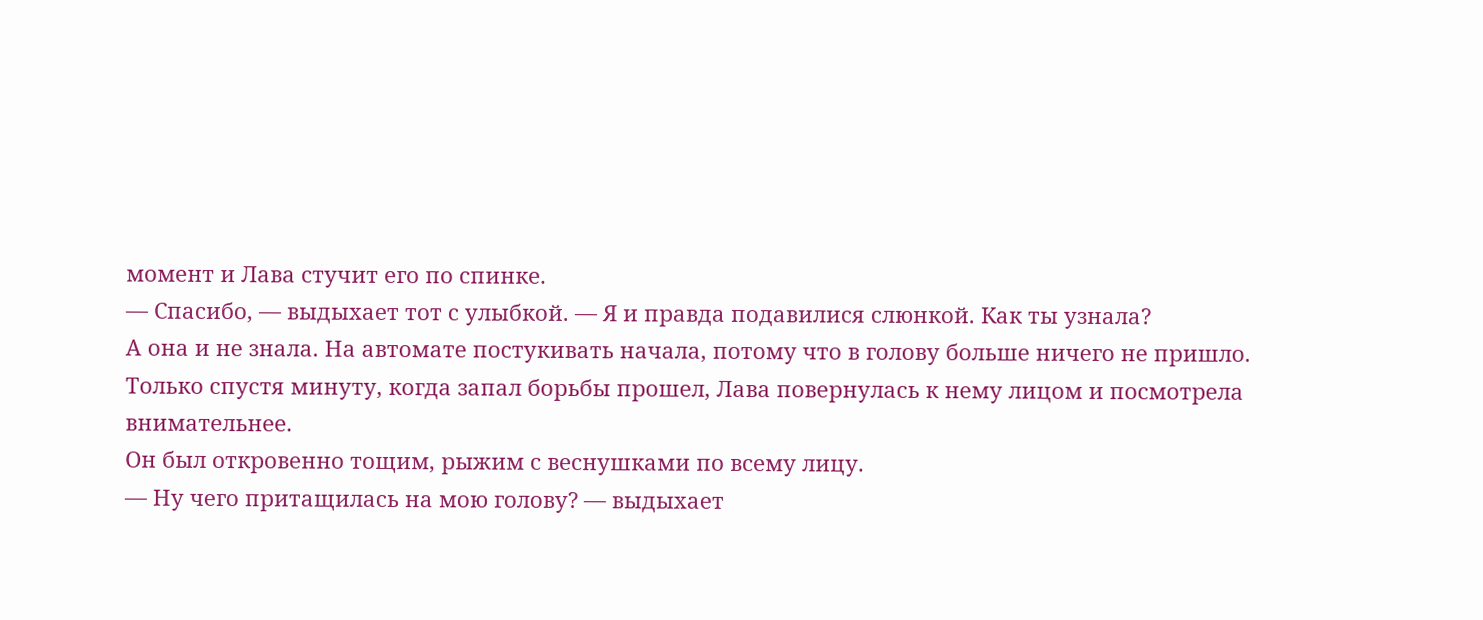момент и Лава стучит его по спинке.
— Спасибо, — выдыхает тот с улыбкой. — Я и правда подавилися слюнкой. Как ты узнала?
А она и не знала. На автомате постукивать начала, потому что в голову больше ничего не пришло.
Только спустя минуту, когда запал борьбы прошел, Лава повернулась к нему лицом и посмотрела внимательнее.
Он был откровенно тощим, рыжим с веснушками по всему лицу.
— Ну чего притащилась на мою голову? — выдыхает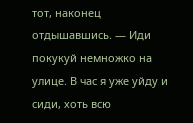тот, наконец отдышавшись. — Иди покукуй немножко на улице. В час я уже уйду и сиди, хоть всю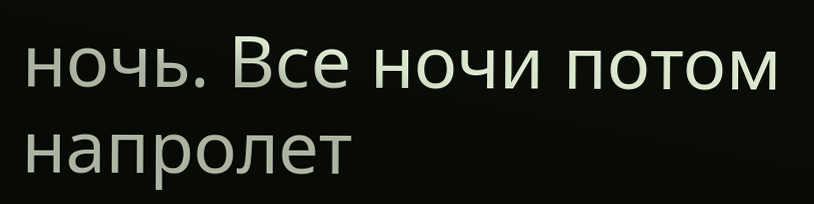ночь. Все ночи потом напролет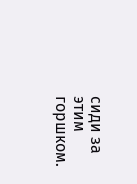сиди за этим горшком.